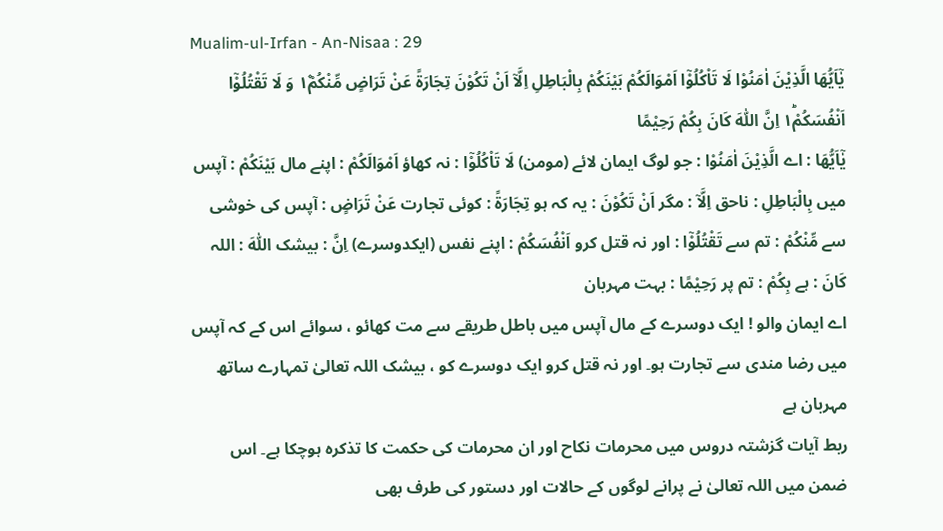Mualim-ul-Irfan - An-Nisaa : 29
یٰۤاَیُّهَا الَّذِیْنَ اٰمَنُوْا لَا تَاْكُلُوْۤا اَمْوَالَكُمْ بَیْنَكُمْ بِالْبَاطِلِ اِلَّاۤ اَنْ تَكُوْنَ تِجَارَةً عَنْ تَرَاضٍ مِّنْكُمْ١۫ وَ لَا تَقْتُلُوْۤا اَنْفُسَكُمْ١ؕ اِنَّ اللّٰهَ كَانَ بِكُمْ رَحِیْمًا
يٰٓاَيُّھَا : اے الَّذِيْنَ اٰمَنُوْا : جو لوگ ایمان لائے (مومن) لَا تَاْكُلُوْٓا : نہ کھاؤ اَمْوَالَكُمْ : اپنے مال بَيْنَكُمْ : آپس میں بِالْبَاطِلِ : ناحق اِلَّآ : مگر اَنْ تَكُوْنَ : یہ کہ ہو تِجَارَةً : کوئی تجارت عَنْ تَرَاضٍ : آپس کی خوشی سے مِّنْكُمْ : تم سے تَقْتُلُوْٓا : اور نہ قتل کرو اَنْفُسَكُمْ : اپنے نفس (ایکدوسرے) اِنَّ : بیشک اللّٰهَ : اللہ كَانَ : ہے بِكُمْ : تم پر رَحِيْمًا : بہت مہربان
اے ایمان والو ! ایک دوسرے کے مال آپس میں باطل طریقے سے مت کھائو ، سوائے اس کے کہ آپس میں رضا مندی سے تجارت ہو۔ اور نہ قتل کرو ایک دوسرے کو ، بیشک اللہ تعالیٰ تمہارے ساتھ مہربان ہے
ربط آیات گزشتہ دروس میں محرمات نکاح اور ان محرمات کی حکمت کا تذکرہ ہوچکا ہے۔ اس ضمن میں اللہ تعالیٰ نے پرانے لوگوں کے حالات اور دستور کی طرف بھی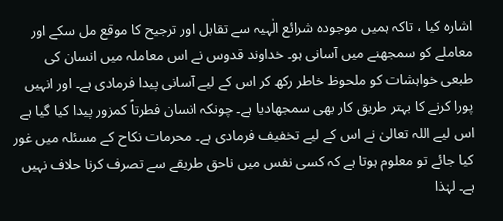اشارہ کیا ، تاکہ ہمیں موجودہ شرائع الٰہیہ سے تقابل اور ترجیح کا موقع مل سکے اور معاملے کو سمجھنے میں آسانی ہو۔ خداوند قدوس نے اس معاملہ میں انسان کی طبعی خواہشات کو ملحوظ خاطر رکھ کر اس کے لیے آسانی پیدا فرمادی ہے۔ اور انہیں پورا کرنے کا بہتر طریق کار بھی سمجھادیا ہے۔ چونکہ انسان فطرتاً کمزور پیدا کیا گیا ہے اس لیے اللہ تعالیٰ نے اس کے لیے تخفیف فرمادی ہے۔ محرمات نکاح کے مسئلہ میں غور کیا جائے تو معلوم ہوتا ہے کہ کسی نفس میں ناحق طریقے سے تصرف کرنا حلاف نہیں ہے۔ لہٰذا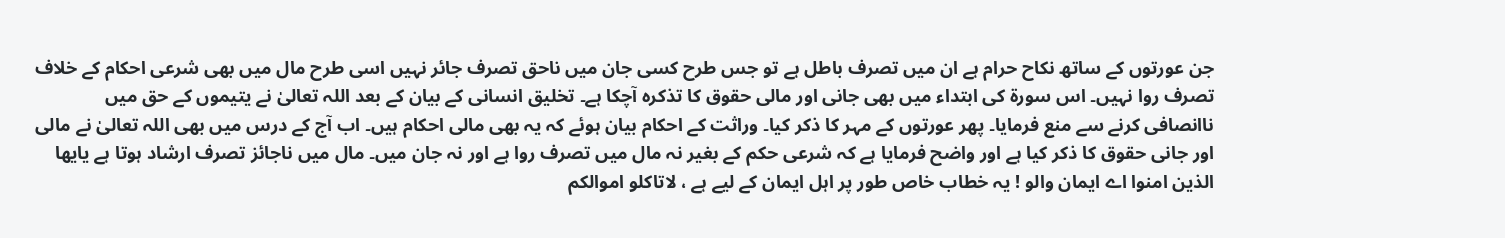جن عورتوں کے ساتھ نکاح حرام ہے ان میں تصرف باطل ہے تو جس طرح کسی جان میں ناحق تصرف جائر نہیں اسی طرح مال میں بھی شرعی احکام کے خلاف تصرف روا نہیں۔ اس سورة کی ابتداء میں بھی جانی اور مالی حقوق کا تذکرہ آچکا ہے۔ تخلیق انسانی کے بیان کے بعد اللہ تعالیٰ نے یتیموں کے حق میں ناانصافی کرنے سے منع فرمایا۔ پھر عورتوں کے مہر کا ذکر کیا۔ وراثت کے احکام بیان ہوئے کہ یہ بھی مالی احکام ہیں۔ اب آج کے درس میں بھی اللہ تعالیٰ نے مالی اور جانی حقوق کا ذکر کیا ہے اور واضح فرمایا ہے کہ شرعی حکم کے بغیر نہ مال میں تصرف روا ہے اور نہ جان میں۔ مال میں ناجائز تصرف ارشاد ہوتا ہے یایھا الذین امنوا اے ایمان والو ! یہ خطاب خاص طور پر اہل ایمان کے لیے ہے ، لاتاکلو اموالکم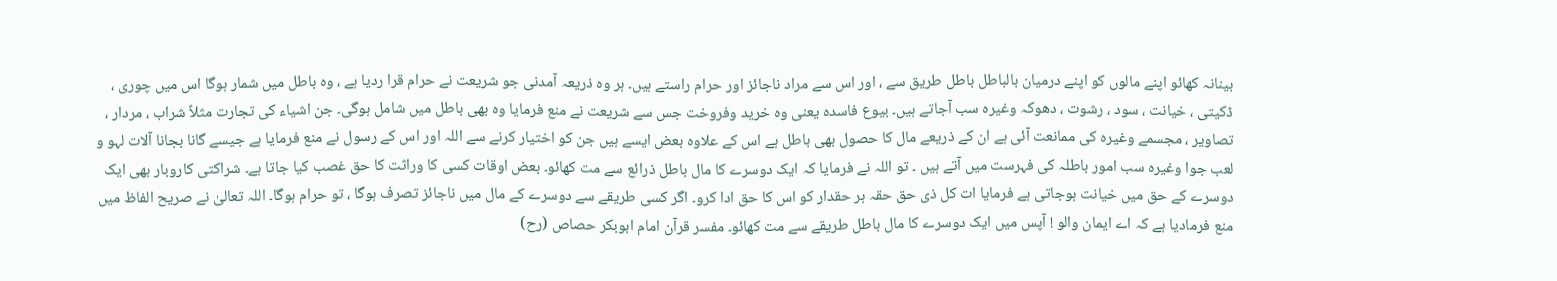بینانہ کھائو اپنے مالوں کو اپنے درمیان بالباطل باطل طریق سے ، اور اس سے مراد ناجائز اور حرام راستے ہیں۔ ہر وہ ذریعہ آمدنی جو شریعت نے حرام قرا ردیا ہے ، وہ باطل میں شمار ہوگا اس میں چوری ، ڈکیتی ، خیانت ، سود ، رشوت ، دھوکہ وغیرہ سب آجاتے ہیں۔ بیوع فاسدہ یعنی وہ خرید وفروخت جس سے شریعت نے منع فرمایا وہ بھی باطل میں شامل ہوگی۔ جن اشیاء کی تجارت مثلاً شراب ، مردار ، تصاویر ، مجسمے وغیرہ کی ممانعت آئی ہے ان کے ذریعے مال کا حصول بھی باطل ہے اس کے علاوہ بعض ایسے ہیں جن کو اختیار کرنے سے اللہ اور اس کے رسول نے منع فرمایا ہے جیسے گانا بجانا آلات لہو و لعب جوا وغیرہ سب امور باطلہ کی فہرست میں آتے ہیں ۔ تو اللہ نے فرمایا کہ ایک دوسرے کا مال باطل ذرائع سے مت کھائو۔ بعض اوقات کسی کا وراثت کا حق غصب کیا جاتا ہے۔ شراکتی کاروبار بھی ایک دوسرے کے حق میں خیانت ہوجاتی ہے فرمایا ات کل ذی حق حقہ ہر حقدار کو اس کا حق ادا کرو۔ اگر کسی طریقے سے دوسرے کے مال میں ناجائز تصرف ہوگا ، تو حرام ہوگا۔ اللہ تعالیٰ نے صریح الفاظ میں منع فرمادیا ہے کہ اے ایمان والو ! آپس میں ایک دوسرے کا مال باطل طریقے سے مت کھائو۔ مفسر قرآن امام ابوبکر حصاص (رح)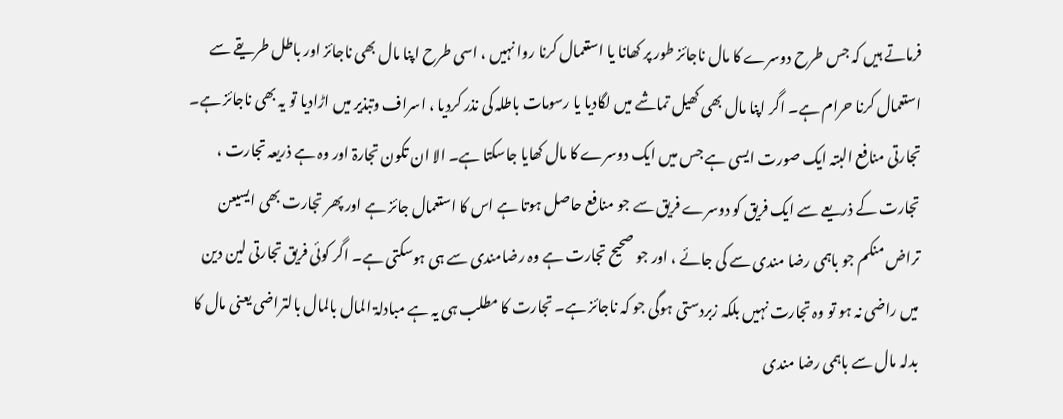فرماتے ہیں کہ جس طرح دوسرے کا مال ناجائز طور پر کھانا یا استعمال کرنا روا نہیں ، اسی طرح اپنا مال بھی ناجائز اور باطل طریقے سے استعمال کرنا حرام ہے۔ اگر اپنا مال بھی کھیل تماشے میں لگادیا یا رسومات باطلہ کی نذر کردیا ، اسراف وتبذیر میں اڑادیا تو یہ بھی ناجائز ہے۔ تجارتی منافع البتہ ایک صورت ایسی ہے جس میں ایک دوسرے کا مال کھایا جاسکتا ہے۔ الا ان تکون تجارۃ اور وہ ہے ذریعہ تجارت ، تجارت کے ذریعے سے ایک فریق کو دوسرے فریق سے جو منافع حاصل ہوتا ہے اس کا استعمال جائز ہے اور پھر تجارت بھی ایسیعن تراض منکم جو باہمی رضا مندی سے کی جائے ، اور جو صحیح تجارت ہے وہ رضامندی سے ہی ہوسکتی ہے۔ اگر کوئی فریق تجارتی لین دین میں راضی نہ ہو تو وہ تجارت نہیں بلکہ زبردستی ہوگی جو کہ ناجائز ہے۔ تجارت کا مطلب ہی یہ ہے مبادلۃ المال بالمال بالتراضی یعنی مال کا بدلہ مال سے باہمی رضا مندی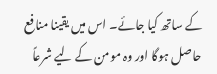کے ساتھ کیا جائے۔ اس میں یقینا منافع حاصل ہوگا اور وہ مومن کے لیے شرعاً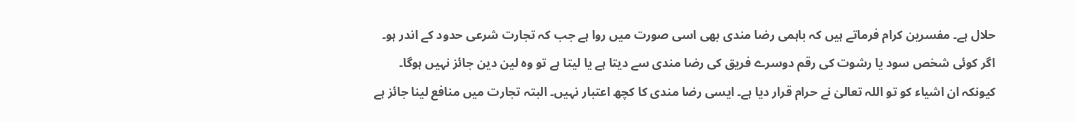حلال ہے۔ مفسرین کرام فرماتے ہیں کہ باہمی رضا مندی بھی اسی صورت میں روا ہے جب کہ تجارت شرعی حدود کے اندر ہو۔ اگر کوئی شخص سود یا رشوت کی رقم دوسرے فریق کی رضا مندی سے دیتا ہے یا لیتا ہے تو وہ لین دین جائز نہیں ہوگا۔ کیونکہ ان اشیاء کو تو اللہ تعالیٰ نے حرام قرار دیا ہے۔ ایسی رضا مندی کا کچھ اعتبار نہیں۔ البتہ تجارت میں منافع لینا جائز ہے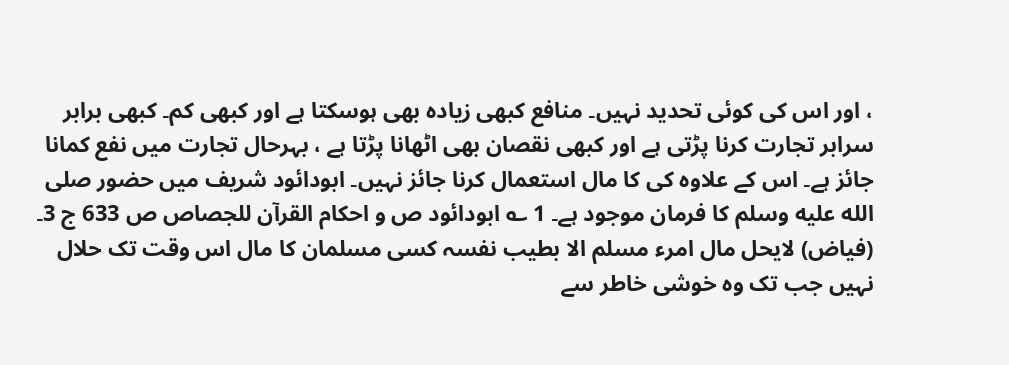، اور اس کی کوئی تحدید نہیں۔ منافع کبھی زیادہ بھی ہوسکتا ہے اور کبھی کم۔ کبھی برابر سرابر تجارت کرنا پڑتی ہے اور کبھی نقصان بھی اٹھانا پڑتا ہے ، بہرحال تجارت میں نفع کمانا جائز ہے۔ اس کے علاوہ کی کا مال استعمال کرنا جائز نہیں۔ ابودائود شریف میں حضور صلى الله عليه وسلم کا فرمان موجود ہے۔ 1 ؎ ابودائود ص و احکام القرآن للجصاص ص 633 ج 3۔ (فیاض) لایحل مال امرء مسلم الا بطیب نفسہ کسی مسلمان کا مال اس وقت تک حلال نہیں جب تک وہ خوشی خاطر سے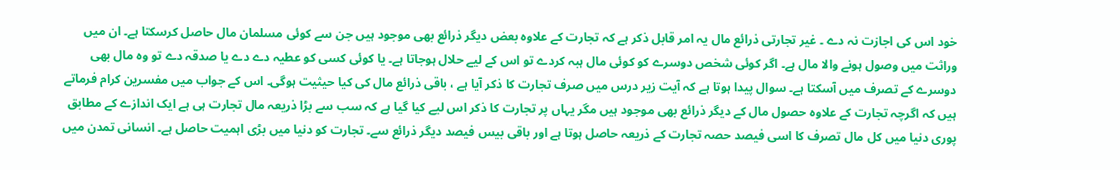خود اس کی اجازت نہ دے ۔ غیر تجارتی ذرائع مال یہ امر قابل ذکر ہے کہ تجارت کے علاوہ بعض دیگر ذرائع بھی موجود ہیں جن سے کوئی مسلمان مال حاصل کرسکتا ہے۔ ان میں وراثت میں وصول ہونے والا مال ہے۔ اگر کوئی شخص دوسرے کو کوئی مال ہبہ کردے تو اس کے لیے حلال ہوجاتا ہے۔ یا کوئی کسی کو عطیہ دے دے یا صدقہ دے تو وہ مال بھی دوسرے کے تصرف میں آسکتا ہے۔ سوال پیدا ہوتا ہے کہ آیت زیر درس میں صرف تجارت کا ذکر آیا ہے ، باقی ذرائع مال کی کیا حیثیت ہوگی۔ اس کے جواب میں مفسرین کرام فرماتے ہیں کہ اگرچہ تجارت کے علاوہ حصول مال کے دیگر ذرائع بھی موجود ہیں مگر یہاں پر تجارت کا ذکر اس لیے کیا گیا ہے کہ سب سے بڑا ذریعہ مال تجارت ہی ہے ایک اندازے کے مطابق پوری دنیا میں کل مال تصرف کا اسی فیصد حصہ تجارت کے ذریعہ حاصل ہوتا ہے اور باقی بیس فیصد دیگر ذرائع سے۔ تجارت کو دنیا میں بڑی اہمیت حاصل ہے۔ انسانی تمدن میں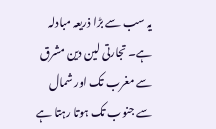یہ سب سے بڑا ذریعہ مبادلہ ہے۔ تجارتی لین دین مشرق سے مغرب تک اور شمال سے جنوب تک ہوتا رہتا ہے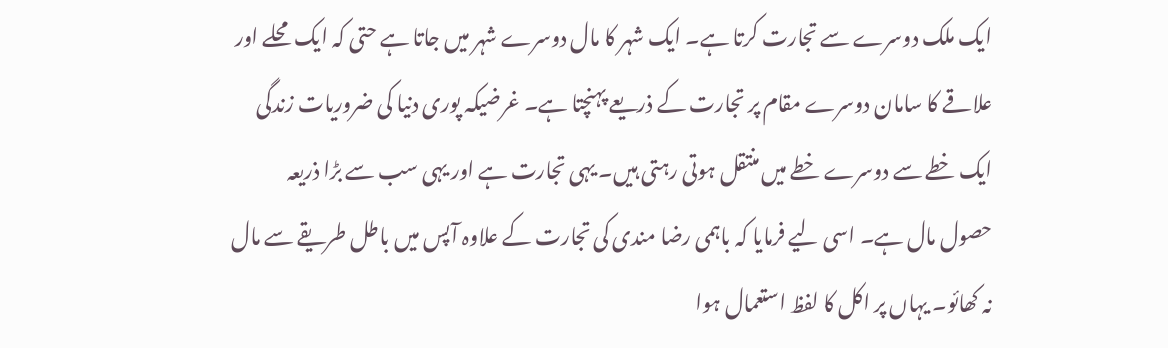ایک ملک دوسرے سے تجارت کرتا ہے۔ ایک شہر کا مال دوسرے شہر میں جاتا ہے حتی کہ ایک محلے اور علاقے کا سامان دوسرے مقام پر تجارت کے ذریعے پہنچتا ہے۔ غرضیکہ پوری دنیا کی ضروریات زندگی ایک خطے سے دوسرے خطے میں منتقل ہوتی رہتی ہیں۔ یہی تجارت ہے اور یہی سب سے بڑا ذریعہ حصول مال ہے۔ اسی لیے فرمایا کہ باہمی رضا مندی کی تجارت کے علاوہ آپس میں باطل طریقے سے مال نہ کھائو۔ یہاں پر اکل کا لفظ استعمال ہوا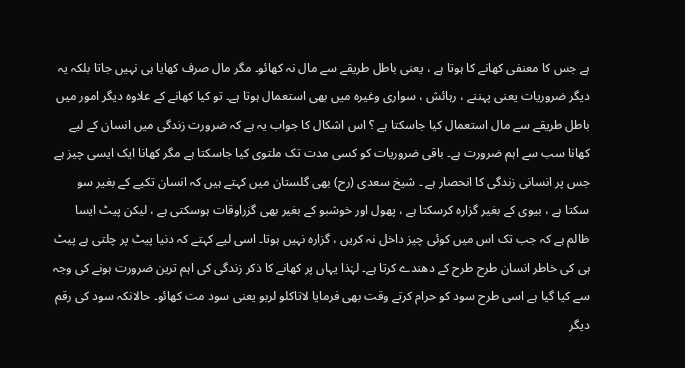ہے جس کا معنفی کھانے کا ہوتا ہے ، یعنی باطل طریقے سے مال نہ کھائو۔ مگر مال صرف کھایا ہی نہیں جاتا بلکہ یہ دیگر ضروریات یعنی پہننے ، رہائش ، سواری وغیرہ میں بھی استعمال ہوتا ہے۔ تو کیا کھانے کے علاوہ دیگر امور میں باطل طریقے سے مال استعمال کیا جاسکتا ہے ؟ اس اشکال کا جواب یہ ہے کہ ضرورت زندگی میں انسان کے لیے کھانا سب سے اہم ضرورت ہے۔ باقی ضروریات کو کسی مدت تک ملتوی کیا جاسکتا ہے مگر کھانا ایک ایسی چیز ہے جس پر انسانی زندگی کا انحصار ہے ۔ شیخ سعدی (رح) بھی گلستان میں کہتے ہیں کہ انسان تکیے کے بغیر سو سکتا ہے ، بیوی کے بغیر گزارہ کرسکتا ہے ، پھول اور خوشبو کے بغیر بھی گزراوقات ہوسکتی ہے ، لیکن پیٹ ایسا ظالم ہے کہ جب تک اس میں کوئی چیز داخل نہ کریں ، گزارہ نہیں ہوتا۔ اسی لیے کہتے کہ دنیا پیٹ پر چلتی ہے پیٹ ہی کی خاطر انسان طرح طرح کے دھندے کرتا ہے۔ لہٰذا یہاں پر کھانے کا ذکر زندگی کی اہم ترین ضرورت ہونے کی وجہ سے کیا گیا ہے اسی طرح سود کو حرام کرتے وقت بھی فرمایا لاتاکلو لربو یعنی سود مت کھائو۔ حالانکہ سود کی رقم دیگر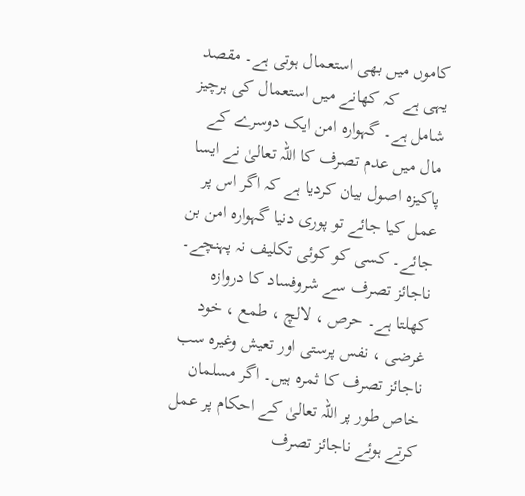کاموں میں بھی استعمال ہوتی ہے۔ مقصد یہی ہے کہ کھانے میں استعمال کی ہرچیز شامل ہے۔ گہوارہ امن ایک دوسرے کے مال میں عدم تصرف کا اللہ تعالیٰ نے ایسا پاکیزہ اصول بیان کردیا ہے کہ اگر اس پر عمل کیا جائے تو پوری دنیا گہوارہ امن بن جائے۔ کسی کو کوئی تکلیف نہ پہنچے۔ ناجائز تصرف سے شروفساد کا دروازہ کھلتا ہے۔ حرص ، لالچ ، طمع ، خود غرضی ، نفس پرستی اور تعیش وغیرہ سب ناجائز تصرف کا ثمرہ ہیں۔ اگر مسلمان خاص طور پر اللہ تعالیٰ کے احکام پر عمل کرتے ہوئے ناجائز تصرف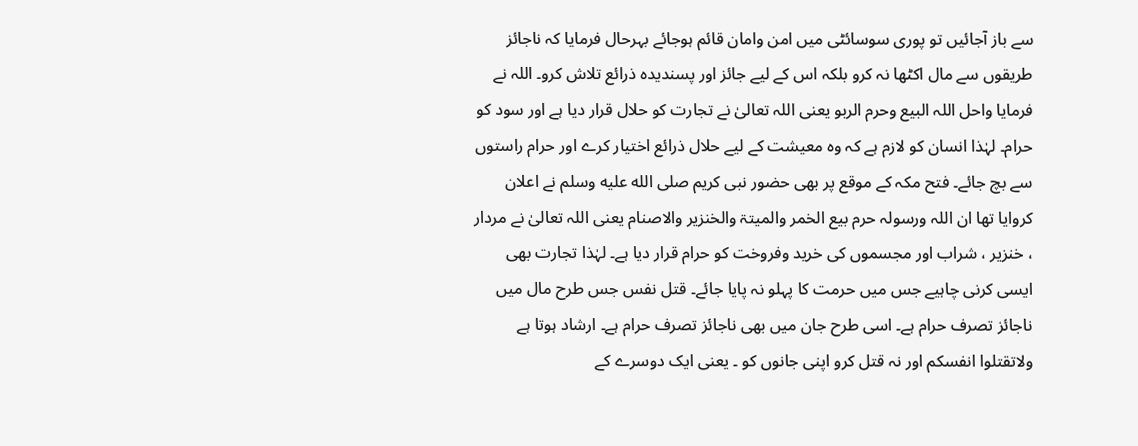سے باز آجائیں تو پوری سوسائٹی میں امن وامان قائم ہوجائے بہرحال فرمایا کہ ناجائز طریقوں سے مال اکٹھا نہ کرو بلکہ اس کے لیے جائز اور پسندیدہ ذرائع تلاش کرو۔ اللہ نے فرمایا واحل اللہ البیع وحرم الربو یعنی اللہ تعالیٰ نے تجارت کو حلال قرار دیا ہے اور سود کو حرام۔ لہٰذا انسان کو لازم ہے کہ وہ معیشت کے لیے حلال ذرائع اختیار کرے اور حرام راستوں سے بچ جائے۔ فتح مکہ کے موقع پر بھی حضور نبی کریم صلى الله عليه وسلم نے اعلان کروایا تھا ان اللہ ورسولہ حرم بیع الخمر والمیتۃ والخنزیر والاصنام یعنی اللہ تعالیٰ نے مردار ، خنزیر ، شراب اور مجسموں کی خرید وفروخت کو حرام قرار دیا ہے۔ لہٰذا تجارت بھی ایسی کرنی چاہیے جس میں حرمت کا پہلو نہ پایا جائے۔ قتل نفس جس طرح مال میں ناجائز تصرف حرام ہے۔ اسی طرح جان میں بھی ناجائز تصرف حرام ہے۔ ارشاد ہوتا ہے ولاتقتلوا انفسکم اور نہ قتل کرو اپنی جانوں کو ۔ یعنی ایک دوسرے کے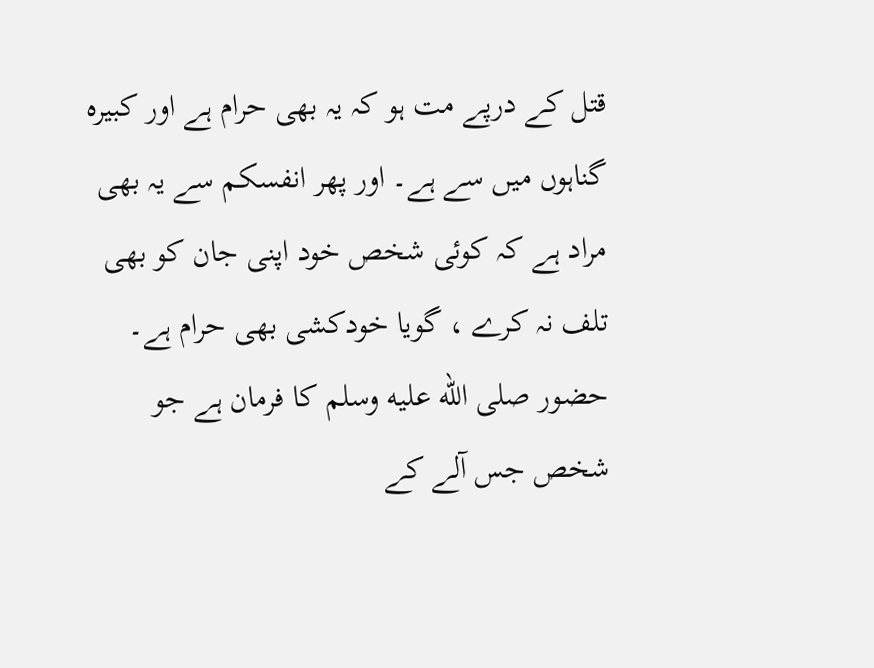قتل کے درپے مت ہو کہ یہ بھی حرام ہے اور کبیرہ گناہوں میں سے ہے۔ اور پھر انفسکم سے یہ بھی مراد ہے کہ کوئی شخص خود اپنی جان کو بھی تلف نہ کرے ، گویا خودکشی بھی حرام ہے۔ حضور صلى الله عليه وسلم کا فرمان ہے جو شخص جس آلے کے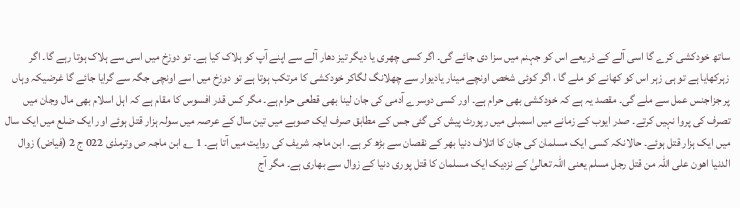ساتھ خودکشی کرے گا اسی آلے کے ذریعے اس کو جہنم میں سزا دی جائے گی۔ اگر کسی چھری یا دیگر تیز دھار آلے سے اپنے آپ کو ہلاک کیا ہے۔ تو دوزخ میں اسی سے ہلاک ہوتا رہے گا۔ اگر زہرکھایا ہے تو ہی زہر اس کو کھانے کو ملے گا ، اگر کوئی شخص اونچے مینار یادیوار سے چھلانگ لگاکر خودکشی کا مرتکب ہوتا ہے تو دوزخ میں اسے اونچی جگہ سے گرایا جائے گا غرضیکہ وہاں پر جزاجنس عمل سے ملے گی۔ مقصد یہ ہے کہ خودکشی بھی حرام ہے۔ اور کسی دوسرے آدمی کی جان لینا بھی قطعی حرام ہے۔ مگر کس قدر افسوس کا مقام ہے کہ اہل اسلام بھی مال وجان میں تصرف کی پروا نہیں کرتے۔ صدر ایوب کے زمانے میں اسمبلی میں رپورٹ پیش کی گئی جس کے مطابق صرف ایک صوبے میں تین سال کے عرصہ میں سولہ ہزار قتل ہوئے اور ایک ضلع میں ایک سال میں ایک ہزار قتل ہوئے۔ حالانکہ کسی ایک مسلمان کی جان کا اتلاف دنیا بھر کے نقصان سے بڑھ کر ہے۔ ابن ماجہ شریف کی روایت میں آتا ہے۔ 1 ؎ ابن ماجہ ص وترمذی 022 ج 2 (فیاض) زوال الدنیا اھون علی اللہ من قتل رجل مسلم یعنی اللہ تعالیٰ کے نزدیک ایک مسلمان کا قتل پوری دنیا کے زوال سے بھاری ہے۔ مگر آج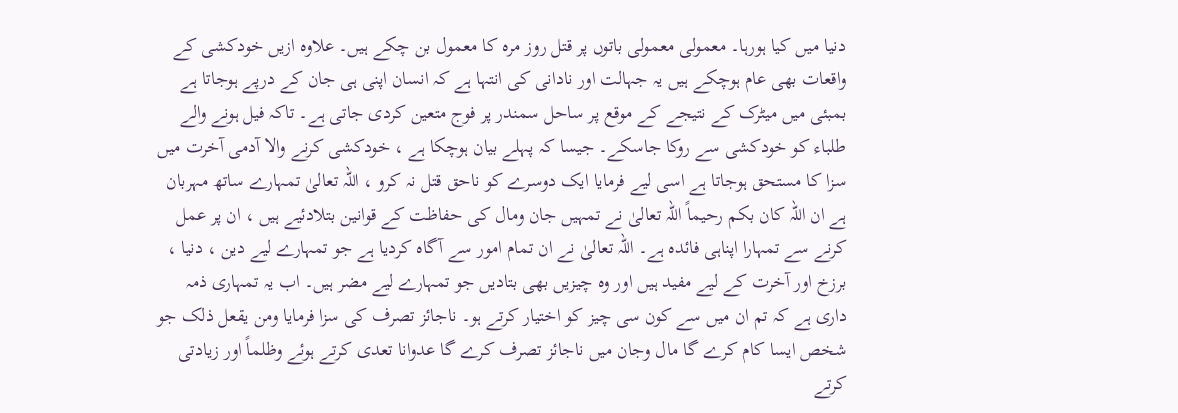دنیا میں کیا ہورہا۔ معمولی معمولی باتوں پر قتل روز مرہ کا معمول بن چکے ہیں۔ علاوہ ازیں خودکشی کے واقعات بھی عام ہوچکے ہیں یہ جہالت اور نادانی کی انتہا ہے کہ انسان اپنی ہی جان کے درپے ہوجاتا ہے بمبئی میں میٹرک کے نتیجے کے موقع پر ساحل سمندر پر فوج متعین کردی جاتی ہے۔ تاکہ فیل ہونے والے طلباء کو خودکشی سے روکا جاسکے۔ جیسا کہ پہلے بیان ہوچکا ہے ، خودکشی کرنے والا آدمی آخرت میں سزا کا مستحق ہوجاتا ہے اسی لیے فرمایا ایک دوسرے کو ناحق قتل نہ کرو ، اللہ تعالیٰ تمہارے ساتھ مہربان ہے ان اللہ کان بکم رحیماً اللہ تعالیٰ نے تمہیں جان ومال کی حفاظت کے قوانین بتلادئیے ہیں ، ان پر عمل کرنے سے تمہارا اپناہی فائدہ ہے۔ اللہ تعالیٰ نے ان تمام امور سے آگاہ کردیا ہے جو تمہارے لیے دین ، دنیا ، برزخ اور آخرت کے لیے مفید ہیں اور وہ چیزیں بھی بتادیں جو تمہارے لیے مضر ہیں۔ اب یہ تمہاری ذمہ داری ہے کہ تم ان میں سے کون سی چیز کو اختیار کرتے ہو۔ ناجائز تصرف کی سزا فرمایا ومن یقعل ذلک جو شخص ایسا کام کرے گا مال وجان میں ناجائز تصرف کرے گا عدوانا تعدی کرتے ہوئے وظلماً اور زیادتی کرتے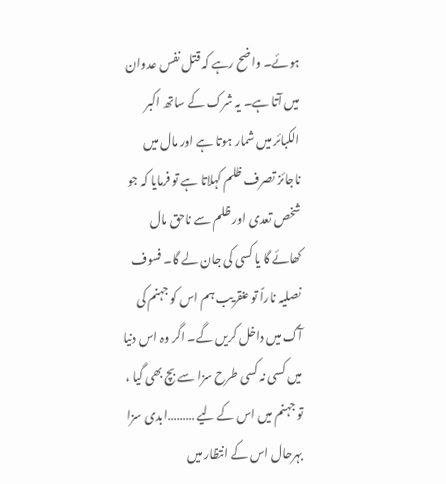ہوئے۔ واضح رہے کہ قتل نفس عدوان میں آتا ہے۔ یہ شرک کے ساتھ اکبر الکبائر میں شمار ہوتا ہے اور مال میں ناجائز تصرف ظلم کہلاتا ہے تو فرمایا کہ جو شخص تعدی اور ظلم سے ناحق مال کھائے گا یا کسی کی جان لے گا۔ فسوف نصلیہ ناراً تو عنقریب ہم اس کو جہنم کی آگ میں داخل کریں گے۔ اگر وہ اس دنیا میں کسی نہ کسی طرح سزا سے بچ بھی گیا ، تو جہنم میں اس کے لیے ………ابدی سزا بہرحال اس کے انتظار میں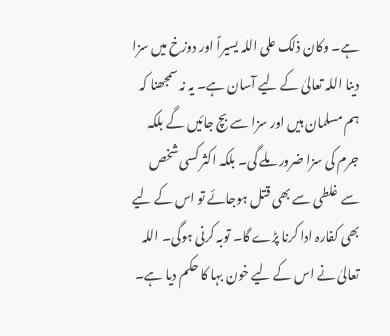ہے۔ وکان ذلک علی اللہ یسیراً اور دوزخ میں سزا دینا اللہ تعالیٰ کے لیے آسان ہے۔ یہ نہ سمجھنا کہ ہم مسلمان ہیں اور سزا سے بچ جائیں گے بلکہ جرم کی سزا ضرور ملے گی۔ بلکہ اکثر کسی شخص سے غلطی سے بھی قتل ہوجائے تو اس کے لیے بھی کفارہ ادا کرنا پڑے گا۔ توبہ کرنی ہوگی۔ اللہ تعالیٰ نے اس کے لیے خون بہا کا حکم دیا ہے۔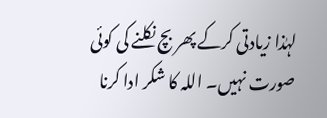لہٰذا زیادتی کرکے پھر بچ نکلنے کی کوئی صورت نہیں۔ اللہ کا شکر ادا کرنا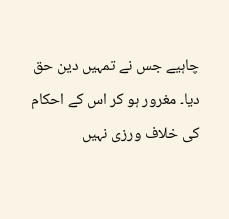چاہیے جس نے تمہیں دین حق دیا۔ مغرور ہو کر اس کے احکام کی خلاف ورزی نہیں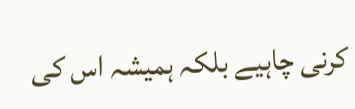کرنی چاہیے بلکہ ہمیشہ اس کی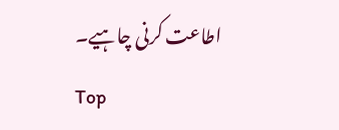اطاعت کرنی چاہیے۔
Top